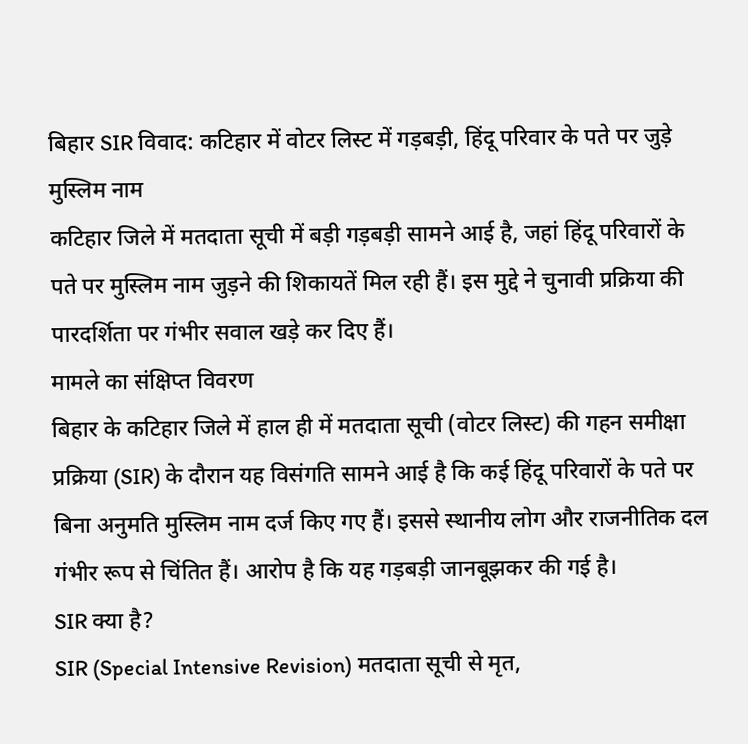बिहार SIR विवाद: कटिहार में वोटर लिस्ट में गड़बड़ी, हिंदू परिवार के पते पर जुड़े मुस्लिम नाम
कटिहार जिले में मतदाता सूची में बड़ी गड़बड़ी सामने आई है, जहां हिंदू परिवारों के पते पर मुस्लिम नाम जुड़ने की शिकायतें मिल रही हैं। इस मुद्दे ने चुनावी प्रक्रिया की पारदर्शिता पर गंभीर सवाल खड़े कर दिए हैं।
मामले का संक्षिप्त विवरण
बिहार के कटिहार जिले में हाल ही में मतदाता सूची (वोटर लिस्ट) की गहन समीक्षा प्रक्रिया (SIR) के दौरान यह विसंगति सामने आई है कि कई हिंदू परिवारों के पते पर बिना अनुमति मुस्लिम नाम दर्ज किए गए हैं। इससे स्थानीय लोग और राजनीतिक दल गंभीर रूप से चिंतित हैं। आरोप है कि यह गड़बड़ी जानबूझकर की गई है।
SIR क्या है?
SIR (Special Intensive Revision) मतदाता सूची से मृत,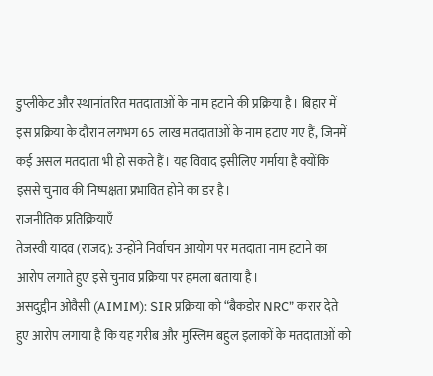डुप्लीकेट और स्थानांतरित मतदाताओं के नाम हटाने की प्रक्रिया है। बिहार में इस प्रक्रिया के दौरान लगभग 65 लाख मतदाताओं के नाम हटाए गए हैं, जिनमें कई असल मतदाता भी हो सकते हैं। यह विवाद इसीलिए गर्माया है क्योंकि इससे चुनाव की निष्पक्षता प्रभावित होने का डर है।
राजनीतिक प्रतिक्रियाएँ
तेजस्वी यादव (राजद): उन्होंने निर्वाचन आयोग पर मतदाता नाम हटाने का आरोप लगाते हुए इसे चुनाव प्रक्रिया पर हमला बताया है।
असदुद्दीन ओवैसी (AIMIM): SIR प्रक्रिया को “बैकडोर NRC” करार देते हुए आरोप लगाया है कि यह गरीब और मुस्लिम बहुल इलाकों के मतदाताओं को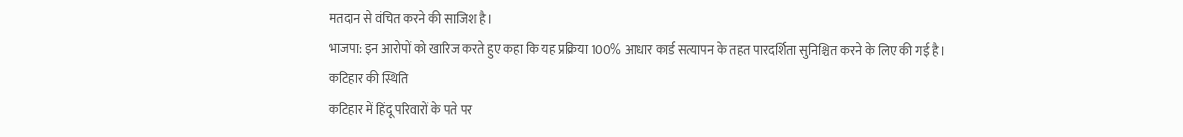मतदान से वंचित करने की साजिश है।
भाजपा: इन आरोपों को खारिज करते हुए कहा कि यह प्रक्रिया 100% आधार कार्ड सत्यापन के तहत पारदर्शिता सुनिश्चित करने के लिए की गई है।
कटिहार की स्थिति
कटिहार में हिंदू परिवारों के पते पर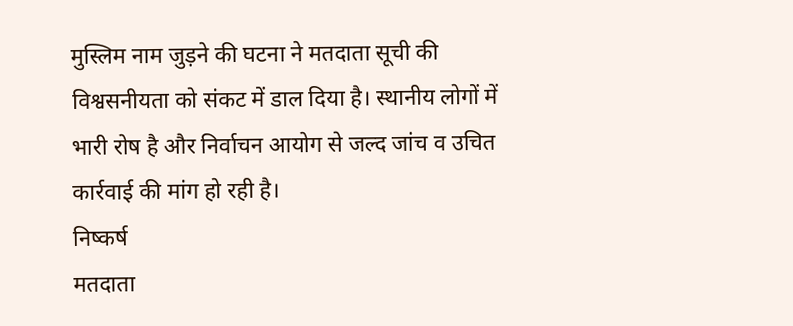मुस्लिम नाम जुड़ने की घटना ने मतदाता सूची की विश्वसनीयता को संकट में डाल दिया है। स्थानीय लोगों में भारी रोष है और निर्वाचन आयोग से जल्द जांच व उचित कार्रवाई की मांग हो रही है।
निष्कर्ष
मतदाता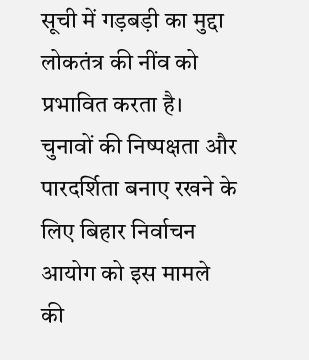सूची में गड़बड़ी का मुद्दा लोकतंत्र की नींव को प्रभावित करता है। चुनावों की निष्पक्षता और पारदर्शिता बनाए रखने के लिए बिहार निर्वाचन आयोग को इस मामले की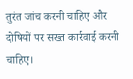तुरंत जांच करनी चाहिए और दोषियों पर सख्त कार्रवाई करनी चाहिए।